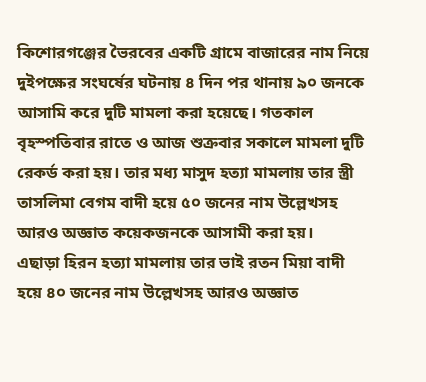কিশোরগঞ্জের ভৈরবের একটি গ্রামে বাজারের নাম নিয়ে দুইপক্ষের সংঘর্ষের ঘটনায় ৪ দিন পর থানায় ৯০ জনকে আসামি করে দুটি মামলা করা হয়েছে। গতকাল বৃহস্পতিবার রাতে ও আজ শুক্রবার সকালে মামলা দুটি রেকর্ড করা হয়। তার মধ্য মাসুদ হত্যা মামলায় তার স্ত্রী তাসলিমা বেগম বাদী হয়ে ৫০ জনের নাম উল্লেখসহ আরও অজ্ঞাত কয়েকজনকে আসামী করা হয়।
এছাড়া হিরন হত্যা মামলায় তার ভাই রতন মিয়া বাদী হয়ে ৪০ জনের নাম উল্লেখসহ আরও অজ্ঞাত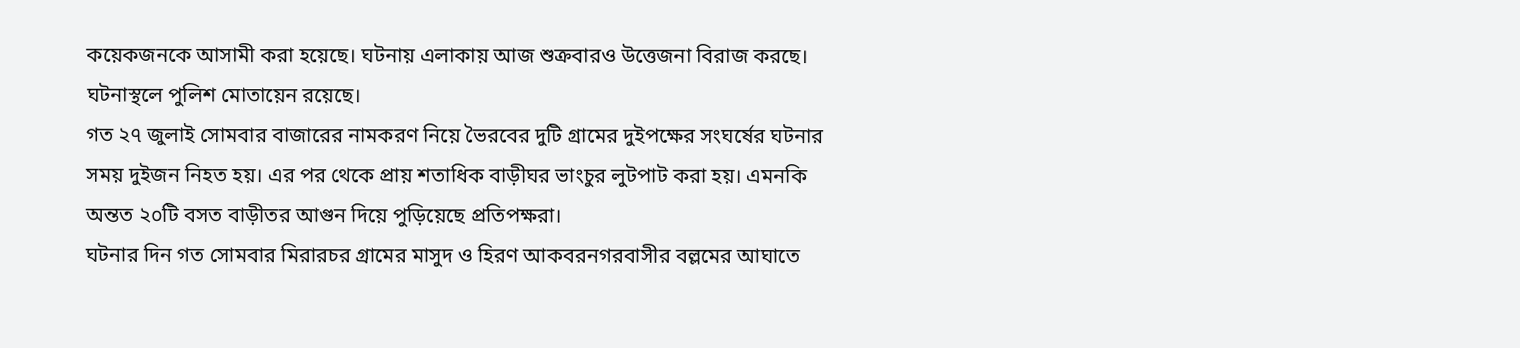কয়েকজনকে আসামী করা হয়েছে। ঘটনায় এলাকায় আজ শুক্রবারও উত্তেজনা বিরাজ করছে। ঘটনাস্থলে পুলিশ মোতায়েন রয়েছে।
গত ২৭ জুলাই সোমবার বাজারের নামকরণ নিয়ে ভৈরবের দুটি গ্রামের দুইপক্ষের সংঘর্ষের ঘটনার সময় দুইজন নিহত হয়। এর পর থেকে প্রায় শতাধিক বাড়ীঘর ভাংচুর লুটপাট করা হয়। এমনকি অন্তত ২০টি বসত বাড়ীতর আগুন দিয়ে পুড়িয়েছে প্রতিপক্ষরা।
ঘটনার দিন গত সোমবার মিরারচর গ্রামের মাসুদ ও হিরণ আকবরনগরবাসীর বল্লমের আঘাতে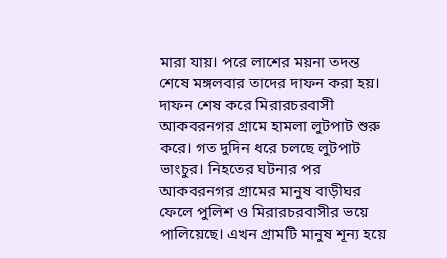মারা যায়। পরে লাশের ময়না তদন্ত শেষে মঙ্গলবার তাদের দাফন করা হয়। দাফন শেষ করে মিরারচরবাসী আকবরনগর গ্রামে হামলা লুটপাট শুরু করে। গত দুদিন ধরে চলছে লুটপাট ভাংচুর। নিহতের ঘটনার পর আকবরনগর গ্রামের মানুষ বাড়ীঘর ফেলে পুলিশ ও মিরারচরবাসীর ভয়ে পালিয়েছে। এখন গ্রামটি মানুষ শূন্য হয়ে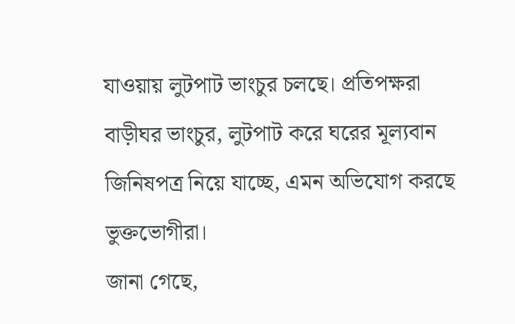যাওয়ায় লুটপাট ভাংচুর চলছে। প্রতিপক্ষরা বাড়ীঘর ভাংচুর, লুটপাট করে ঘরের মূল্যবান জিনিষপত্র নিয়ে যাচ্ছে, এমন অভিযোগ করছে ভুক্তভোগীরা।
জানা গেছে,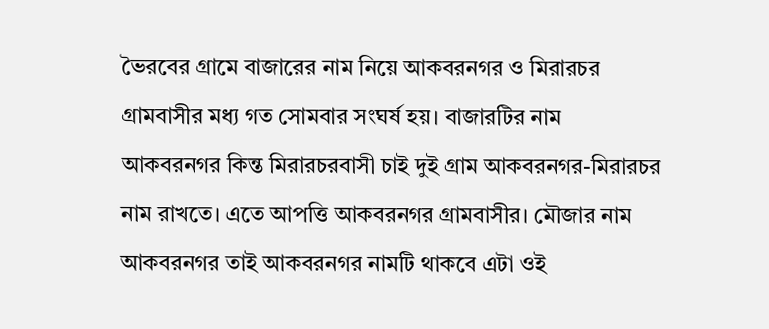ভৈরবের গ্রামে বাজারের নাম নিয়ে আকবরনগর ও মিরারচর গ্রামবাসীর মধ্য গত সোমবার সংঘর্ষ হয়। বাজারটির নাম আকবরনগর কিন্ত মিরারচরবাসী চাই দুই গ্রাম আকবরনগর-মিরারচর নাম রাখতে। এতে আপত্তি আকবরনগর গ্রামবাসীর। মৌজার নাম আকবরনগর তাই আকবরনগর নামটি থাকবে এটা ওই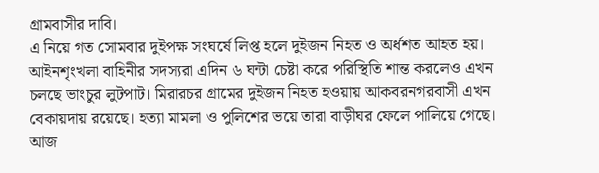গ্রামবাসীর দাবি।
এ নিয়ে গত সোমবার দুইপক্ষ সংঘর্ষে লিপ্ত হলে দুইজন নিহত ও অর্ধশত আহত হয়। আইনশৃংখলা বাহিনীর সদস্যরা এদিন ৬ ঘন্টা চেষ্টা করে পরিস্থিতি শান্ত করলেও এখন চলছে ভাংচুর লুটপাট। মিরারচর গ্রামের দুইজন নিহত হওয়ায় আকবরনগরবাসী এখন বেকায়দায় রয়েছে। হত্যা মামলা ও পুলিশের ভয়ে তারা বাড়ীঘর ফেলে পালিয়ে গেছে।
আজ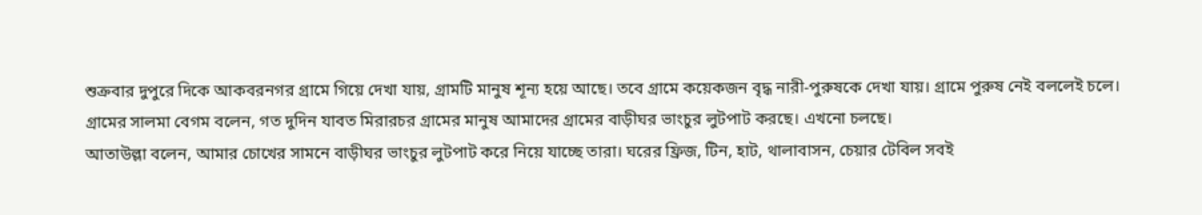শুক্রবার দুপুরে দিকে আকবরনগর গ্রামে গিয়ে দেখা যায়, গ্রামটি মানুষ শূন্য হয়ে আছে। তবে গ্রামে কয়েকজন বৃদ্ধ নারী-পুরুষকে দেখা যায়। গ্রামে পুরুষ নেই বললেই চলে।
গ্রামের সালমা বেগম বলেন, গত দুদিন যাবত মিরারচর গ্রামের মানুষ আমাদের গ্রামের বাড়ীঘর ভাংচুর লুটপাট করছে। এখনো চলছে।
আতাউল্লা বলেন, আমার চোখের সামনে বাড়ীঘর ভাংচুর লুটপাট করে নিয়ে যাচ্ছে তারা। ঘরের ফ্রিজ, টিন, হাট, থালাবাসন, চেয়ার টেবিল সবই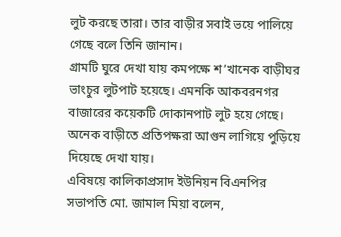লুট করছে তারা। তার বাড়ীর সবাই ভয়ে পালিয়ে গেছে বলে তিনি জানান।
গ্রামটি ঘুরে দেখা যায় কমপক্ষে শ’খানেক বাড়ীঘর ভাংচুর লুটপাট হয়েছে। এমনকি আকবরনগর বাজারের কয়েকটি দোকানপাট লুট হয়ে গেছে। অনেক বাড়ীতে প্রতিপক্ষরা আগুন লাগিয়ে পুড়িয়ে দিয়েছে দেখা যায়।
এবিষয়ে কালিকাপ্রসাদ ইউনিয়ন বিএনপির সভাপতি মো. জামাল মিয়া বলেন,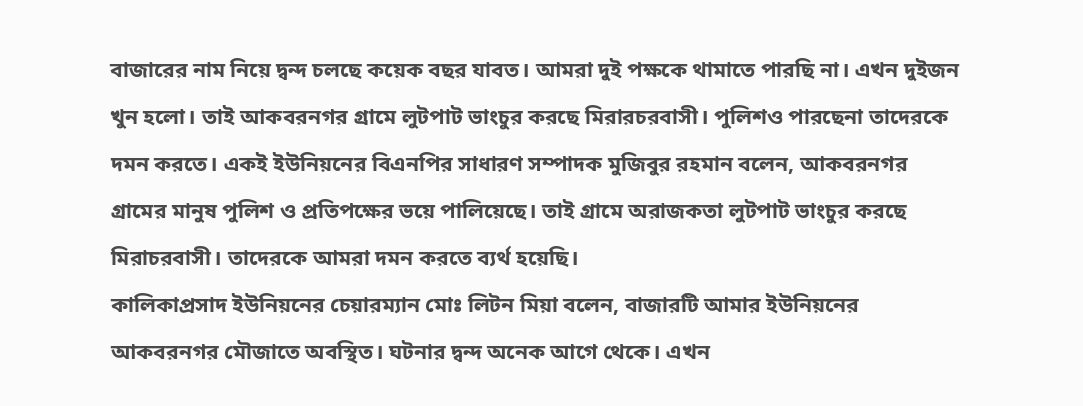বাজারের নাম নিয়ে দ্বন্দ চলছে কয়েক বছর যাবত। আমরা দুই পক্ষকে থামাতে পারছি না। এখন দুইজন খুন হলো। তাই আকবরনগর গ্রামে লুটপাট ভাংচুর করছে মিরারচরবাসী। পুলিশও পারছেনা তাদেরকে দমন করতে। একই ইউনিয়নের বিএনপির সাধারণ সম্পাদক মুজিবুর রহমান বলেন, আকবরনগর গ্রামের মানুষ পুলিশ ও প্রতিপক্ষের ভয়ে পালিয়েছে। তাই গ্রামে অরাজকতা লুটপাট ভাংচুর করছে মিরাচরবাসী। তাদেরকে আমরা দমন করতে ব্যর্থ হয়েছি।
কালিকাপ্রসাদ ইউনিয়নের চেয়ারম্যান মোঃ লিটন মিয়া বলেন, বাজারটি আমার ইউনিয়নের আকবরনগর মৌজাতে অবস্থিত। ঘটনার দ্বন্দ অনেক আগে থেকে। এখন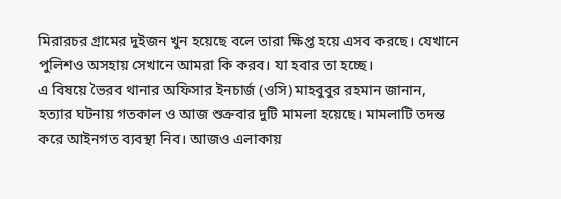মিরারচর গ্রামের দুইজন খুন হয়েছে বলে তারা ক্ষিপ্ত হয়ে এসব করছে। যেখানে পুলিশও অসহায় সেখানে আমরা কি করব। যা হবার তা হচ্ছে।
এ বিষয়ে ভৈরব থানার অফিসার ইনচার্জ (ওসি) মাহবুবুর রহমান জানান, হত্যার ঘটনায় গতকাল ও আজ শুক্রবার দুটি মামলা হয়েছে। মামলাটি তদন্ত করে আইনগত ব্যবস্থা নিব। আজও এলাকায়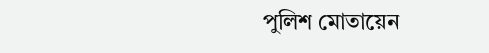পুলিশ মোতায়েন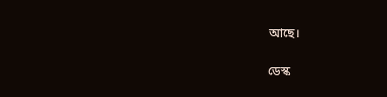আছে।

ডেস্ক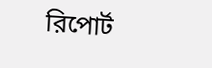রিপোর্ট